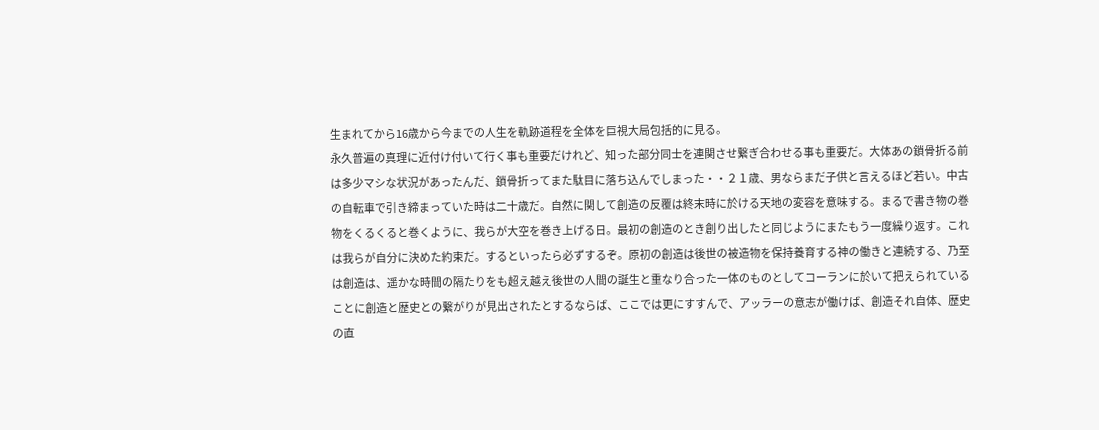生まれてから16歳から今までの人生を軌跡道程を全体を巨視大局包括的に見る。
永久普遍の真理に近付け付いて行く事も重要だけれど、知った部分同士を連関させ繋ぎ合わせる事も重要だ。大体あの鎖骨折る前は多少マシな状況があったんだ、鎖骨折ってまた駄目に落ち込んでしまった・・２１歳、男ならまだ子供と言えるほど若い。中古の自転車で引き締まっていた時は二十歳だ。自然に関して創造の反覆は終末時に於ける天地の変容を意味する。まるで書き物の巻物をくるくると巻くように、我らが大空を巻き上げる日。最初の創造のとき創り出したと同じようにまたもう一度繰り返す。これは我らが自分に決めた約束だ。するといったら必ずするぞ。原初の創造は後世の被造物を保持養育する神の働きと連続する、乃至は創造は、遥かな時間の隔たりをも超え越え後世の人間の誕生と重なり合った一体のものとしてコーランに於いて把えられていることに創造と歴史との繋がりが見出されたとするならば、ここでは更にすすんで、アッラーの意志が働けば、創造それ自体、歴史の直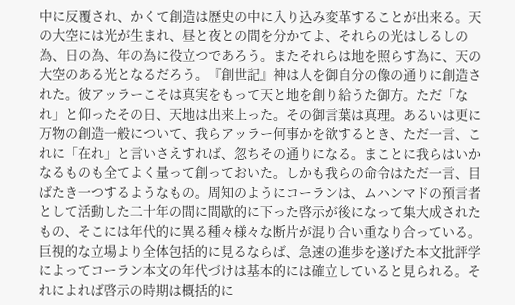中に反覆され、かくて創造は歴史の中に入り込み変革することが出来る。天の大空には光が生まれ、昼と夜との間を分かてよ、それらの光はしるしの為、日の為、年の為に役立つであろう。またそれらは地を照らす為に、天の大空のある光となるだろう。『創世記』神は人を御自分の像の通りに創造された。彼アッラーこそは真実をもって天と地を創り給うた御方。ただ「なれ」と仰ったその日、天地は出来上った。その御言葉は真理。あるいは更に万物の創造一般について、我らアッラー何事かを欲するとき、ただ一言、これに「在れ」と言いさえすれば、忽ちその通りになる。まことに我らはいかなるものも全てよく量って創っておいた。しかも我らの命令はただ一言、目ばたき一つするようなもの。周知のようにコーランは、ムハンマドの預言者として活動した二十年の間に間歇的に下った啓示が後になって集大成されたもの、そこには年代的に異る種々様々な断片が混り合い重なり合っている。巨視的な立場より全体包括的に見るならば、急速の進歩を遂げた本文批評学によってコーラン本文の年代づけは基本的には確立していると見られる。それによれば啓示の時期は概括的に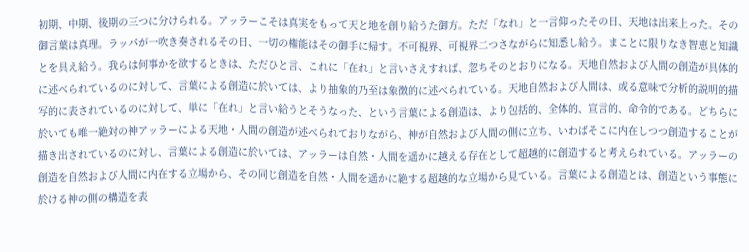初期、中期、後期の三つに分けられる。アッラーこそは真実をもって天と地を創り給うた御方。ただ「なれ」と一言仰ったその日、天地は出来上った。その御言葉は真理。ラッパが一吹き奏されるその日、一切の権能はその御手に帰す。不可視界、可視界二つさながらに知悉し給う。まことに限りなき智恵と知識とを具え給う。我らは何事かを欲するときは、ただひと言、これに「在れ」と言いさえすれば、忽ちそのとおりになる。天地自然および人間の創造が具体的に述べられているのに対して、言葉による創造に於いては、より抽象的乃至は象徴的に述べられている。天地自然および人間は、或る意味で分析的説明的描写的に表されているのに対して、単に「在れ」と言い給うとそうなった、という言葉による創造は、より包括的、全体的、宣言的、命令的である。どちらに於いても唯一絶対の神アッラーによる天地・人間の創造が述べられておりながら、神が自然および人間の側に立ち、いわばそこに内在しつつ創造することが描き出されているのに対し、言葉による創造に於いては、アッラーは自然・人間を遥かに越える存在として超越的に創造すると考えられている。アッラーの創造を自然および人間に内在する立場から、その同じ創造を自然・人間を遥かに絶する超越的な立場から見ている。言葉による創造とは、創造という事態に於ける神の側の構造を表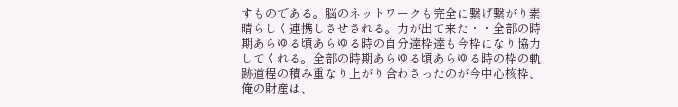すものである。脳のネットワークも完全に繋げ繋がり素晴らしく連携しさせされる。力が出て来た・・全部の時期あらゆる頃あらゆる時の自分達枠達も今枠になり協力してくれる。全部の時期あらゆる頃あらゆる時の枠の軌跡道程の積み重なり上がり合わさったのが今中心核枠、俺の財産は、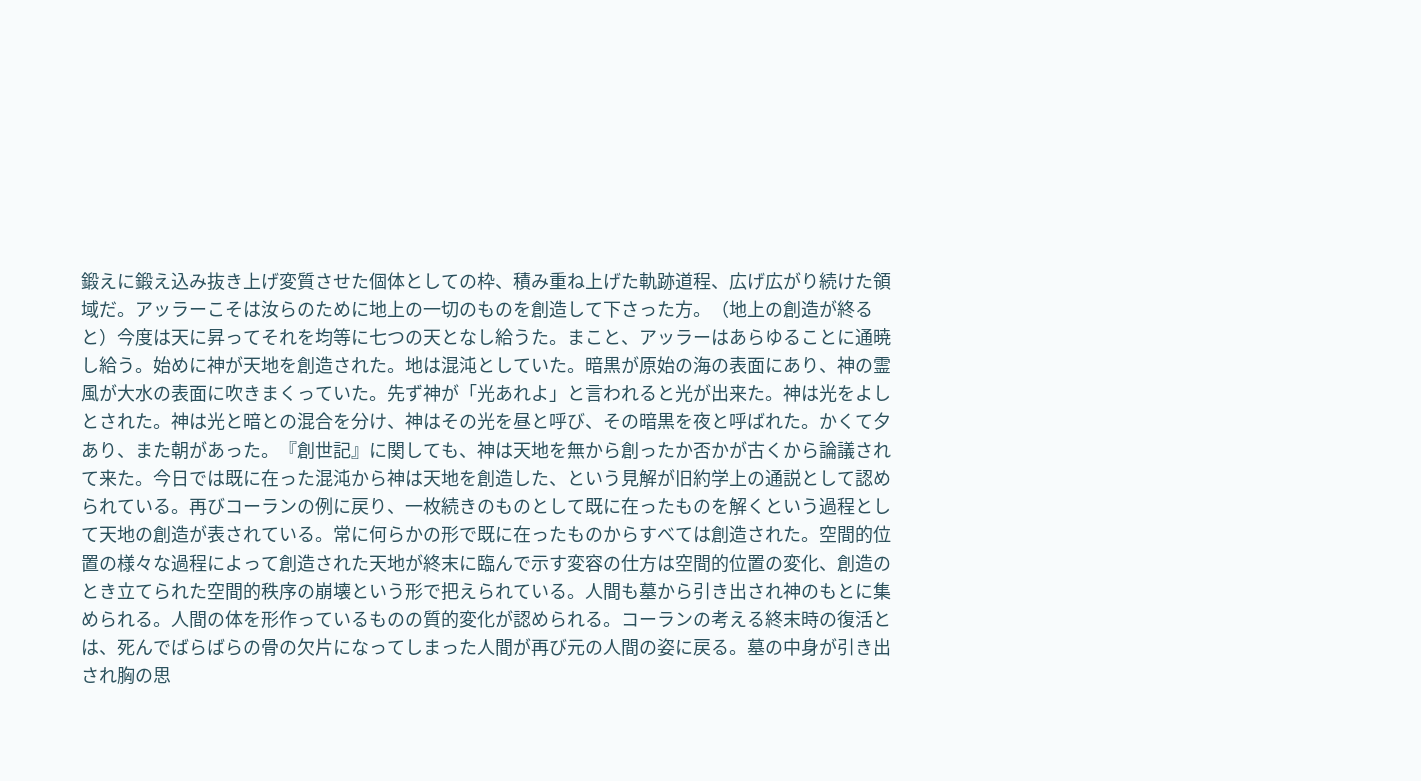鍛えに鍛え込み抜き上げ変質させた個体としての枠、積み重ね上げた軌跡道程、広げ広がり続けた領域だ。アッラーこそは汝らのために地上の一切のものを創造して下さった方。（地上の創造が終ると）今度は天に昇ってそれを均等に七つの天となし給うた。まこと、アッラーはあらゆることに通暁し給う。始めに神が天地を創造された。地は混沌としていた。暗黒が原始の海の表面にあり、神の霊風が大水の表面に吹きまくっていた。先ず神が「光あれよ」と言われると光が出来た。神は光をよしとされた。神は光と暗との混合を分け、神はその光を昼と呼び、その暗黒を夜と呼ばれた。かくて夕あり、また朝があった。『創世記』に関しても、神は天地を無から創ったか否かが古くから論議されて来た。今日では既に在った混沌から神は天地を創造した、という見解が旧約学上の通説として認められている。再びコーランの例に戻り、一枚続きのものとして既に在ったものを解くという過程として天地の創造が表されている。常に何らかの形で既に在ったものからすべては創造された。空間的位置の様々な過程によって創造された天地が終末に臨んで示す変容の仕方は空間的位置の変化、創造のとき立てられた空間的秩序の崩壊という形で把えられている。人間も墓から引き出され神のもとに集められる。人間の体を形作っているものの質的変化が認められる。コーランの考える終末時の復活とは、死んでばらばらの骨の欠片になってしまった人間が再び元の人間の姿に戻る。墓の中身が引き出され胸の思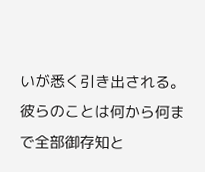いが悉く引き出される。彼らのことは何から何まで全部御存知と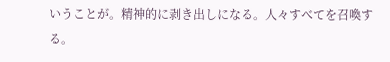いうことが。精神的に剥き出しになる。人々すべてを召喚する。